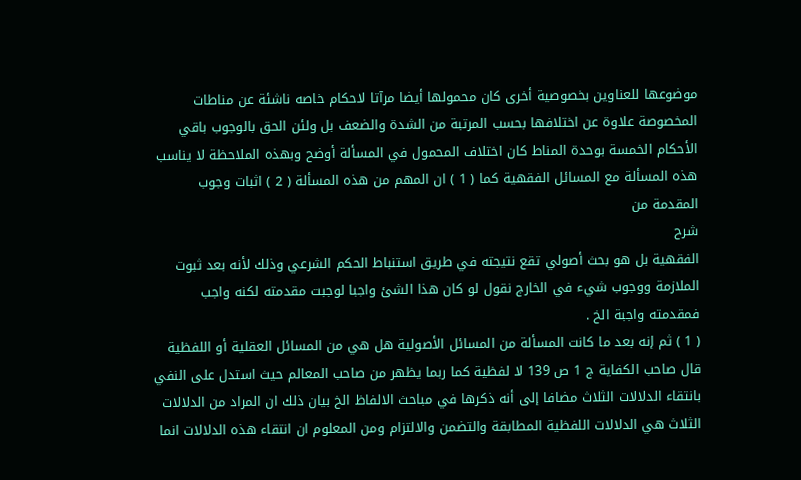موضوعها للعناوين بخصوصية أخرى كان محمولها أيضا مرآتا لاحكام خاصه ناشئة عن مناطات المخصوصة علاوة عن اختلافها بحسب المرتبة من الشدة والضعف بل ولئن الحق بالوجوب باقي الأحكام الخمسة بوحدة المناط كان اختلاف المحمول في المسألة أوضح وبهذه الملاحظة لا يناسب هذه المسألة مع المسائل الفقهية كما ( 1 ) ان المهم من هذه المسألة ( 2 ) اثبات وجوب المقدمة من
شرح
الفقهية بل هو بحث أصولي تقع نتيجته في طريق استنباط الحكم الشرعي وذلك لأنه بعد ثبوت الملازمة ووجوب شيء في الخارج نقول لو كان هذا الشئ واجبا لوجبت مقدمته لكنه واجب فمقدمته واجبة الخ .
( 1 ) ثم إنه بعد ما كانت المسألة من المسائل الأصولية هل هي من المسائل العقلية أو اللفظية قال صاحب الكفاية ج 1 ص 139 لا لفظية كما ربما يظهر من صاحب المعالم حيث استدل على النفي بانتقاء الدلالات الثلاث مضافا إلى أنه ذكرها في مباحث الالفاظ الخ بيان ذلك ان المراد من الدلالات الثلاث هي الدلالات اللفظية المطابقة والتضمن والالتزام ومن المعلوم ان انتقاء هذه الدلالات انما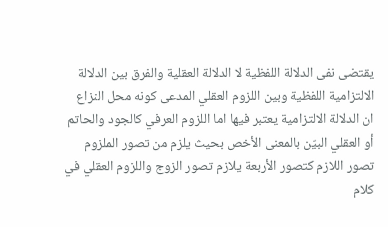يقتضى نفى الدلالة اللفظية لا الدلالة العقلية والفرق بين الدلالة الالتزامية اللفظية وبين اللزوم العقلي المدعى كونه محل النزاع ان الدلالة الالتزامية يعتبر فيها اما اللزوم العرفي كالجود والحاتم أو العقلي البيّن بالمعنى الأخص بحيث يلزم من تصور الملزوم تصور اللازم كتصور الأربعة يلازم تصور الزوج واللزوم العقلي في كلام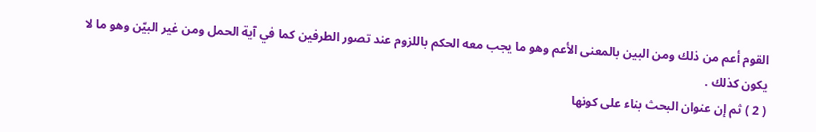القوم أعم من ذلك ومن البين بالمعنى الأعم وهو ما يجب معه الحكم باللزوم عند تصور الطرفين كما في آية الحمل ومن غير البيّن وهو ما لا يكون كذلك .
( 2 ) ثم إن عنوان البحث بناء على كونها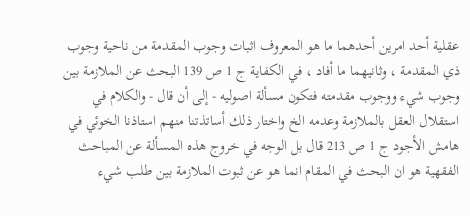عقلية أحد امرين أحدهما ما هو المعروف اثبات وجوب المقدمة من ناحية وجوب ذي المقدمة ، وثانيهما ما أفاد ، في الكفاية ج 1 ص 139 البحث عن الملازمة بين وجوب شيء ووجوب مقدمته فتكون مسألة اصوليه - إلى أن قال - والكلام في استقلال العقل بالملازمة وعدمه الخ واختار ذلك أساتذتنا منهم استاذنا الخوئي في هامش الأجود ج 1 ص 213 قال بل الوجه في خروج هذه المسألة عن المباحث الفقهية هو ان البحث في المقام انما هو عن ثبوت الملازمة بين طلب شيء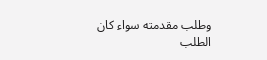وطلب مقدمته سواء كان الطلب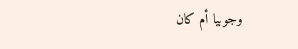وجوبيا أم كان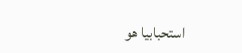استحبابيا هو